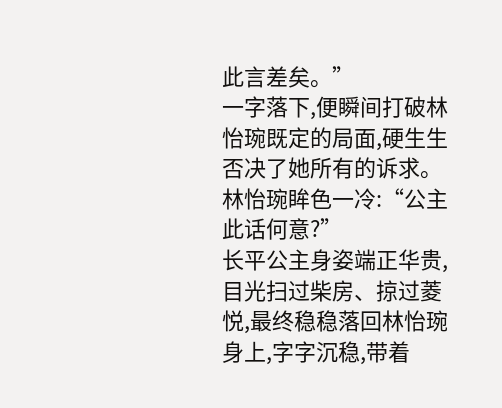此言差矣。”
一字落下,便瞬间打破林怡琬既定的局面,硬生生否决了她所有的诉求。
林怡琬眸色一冷:“公主此话何意?”
长平公主身姿端正华贵,目光扫过柴房、掠过菱悦,最终稳稳落回林怡琬身上,字字沉稳,带着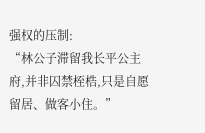强权的压制:
“林公子滞留我长平公主府,并非囚禁桎梏,只是自愿留居、做客小住。”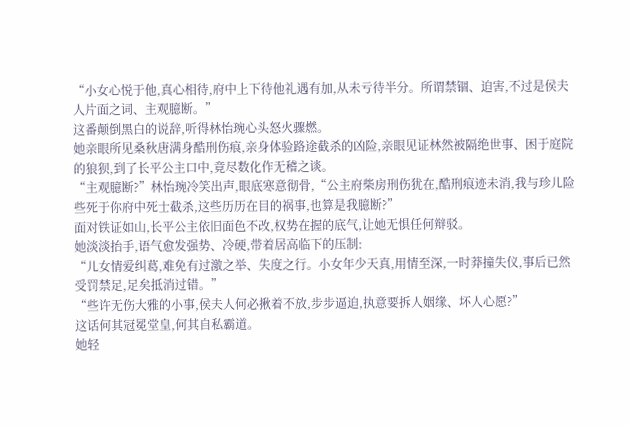“小女心悦于他,真心相待,府中上下待他礼遇有加,从未亏待半分。所谓禁锢、迫害,不过是侯夫人片面之词、主观臆断。”
这番颠倒黑白的说辞,听得林怡琬心头怒火骤燃。
她亲眼所见桑秋唐满身酷刑伤痕,亲身体验路途截杀的凶险,亲眼见证林然被隔绝世事、困于庭院的狼狈,到了长平公主口中,竟尽数化作无稽之谈。
“主观臆断?”林怡琬冷笑出声,眼底寒意彻骨,“公主府柴房刑伤犹在,酷刑痕迹未消,我与珍儿险些死于你府中死士截杀,这些历历在目的祸事,也算是我臆断?”
面对铁证如山,长平公主依旧面色不改,权势在握的底气,让她无惧任何辩驳。
她淡淡抬手,语气愈发强势、冷硬,带着居高临下的压制:
“儿女情爱纠葛,难免有过激之举、失度之行。小女年少天真,用情至深,一时莽撞失仪,事后已然受罚禁足,足矣抵消过错。”
“些许无伤大雅的小事,侯夫人何必揪着不放,步步逼迫,执意要拆人姻缘、坏人心愿?”
这话何其冠冕堂皇,何其自私霸道。
她轻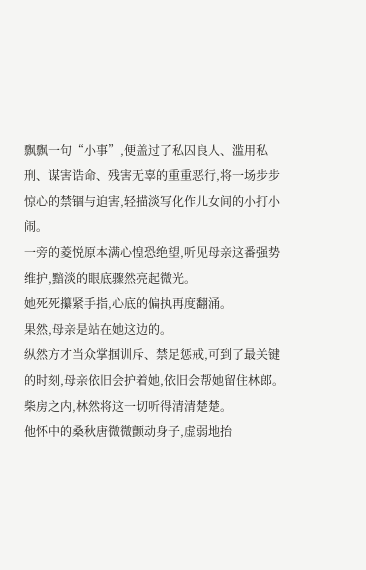飘飘一句“小事”,便盖过了私囚良人、滥用私刑、谋害诰命、残害无辜的重重恶行,将一场步步惊心的禁锢与迫害,轻描淡写化作儿女间的小打小闹。
一旁的菱悦原本满心惶恐绝望,听见母亲这番强势维护,黯淡的眼底骤然亮起微光。
她死死攥紧手指,心底的偏执再度翻涌。
果然,母亲是站在她这边的。
纵然方才当众掌掴训斥、禁足惩戒,可到了最关键的时刻,母亲依旧会护着她,依旧会帮她留住林郎。
柴房之内,林然将这一切听得清清楚楚。
他怀中的桑秋唐微微颤动身子,虚弱地抬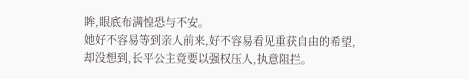眸,眼底布满惶恐与不安。
她好不容易等到亲人前来,好不容易看见重获自由的希望,却没想到,长平公主竟要以强权压人,执意阻拦。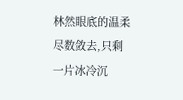林然眼底的温柔尽数敛去,只剩一片冰冷沉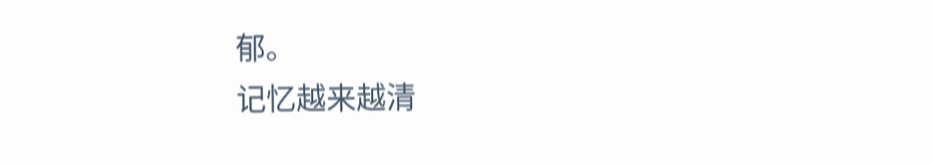郁。
记忆越来越清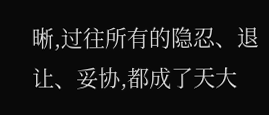晰,过往所有的隐忍、退让、妥协,都成了天大